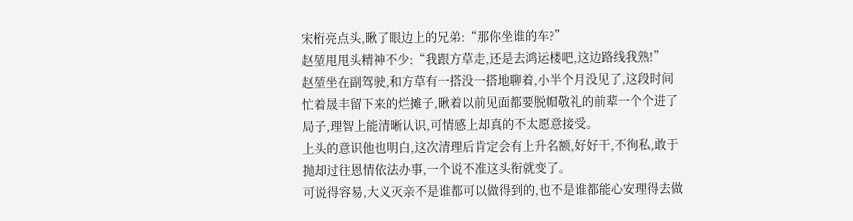宋桁亮点头,瞅了眼边上的兄弟:“那你坐谁的车?”
赵堃甩甩头精神不少:“我跟方草走,还是去鸿运楼吧,这边路线我熟!”
赵堃坐在副驾驶,和方草有一搭没一搭地聊着,小半个月没见了,这段时间忙着晟丰留下来的烂摊子,瞅着以前见面都要脱帽敬礼的前辈一个个进了局子,理智上能清晰认识,可情感上却真的不太愿意接受。
上头的意识他也明白,这次清理后肯定会有上升名额,好好干,不徇私,敢于抛却过往恩情依法办事,一个说不准这头衔就变了。
可说得容易,大义灭亲不是谁都可以做得到的,也不是谁都能心安理得去做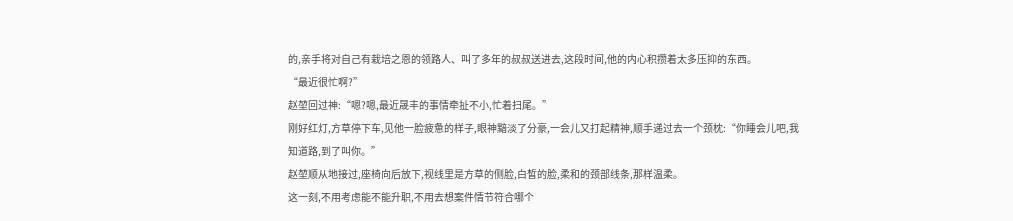的,亲手将对自己有栽培之恩的领路人、叫了多年的叔叔送进去,这段时间,他的内心积攒着太多压抑的东西。
“最近很忙啊?”
赵堃回过神:“嗯?嗯,最近晟丰的事情牵扯不小,忙着扫尾。”
刚好红灯,方草停下车,见他一脸疲惫的样子,眼神黯淡了分豪,一会儿又打起精神,顺手递过去一个颈枕:“你睡会儿吧,我知道路,到了叫你。”
赵堃顺从地接过,座椅向后放下,视线里是方草的侧脸,白皙的脸,柔和的颈部线条,那样温柔。
这一刻,不用考虑能不能升职,不用去想案件情节符合哪个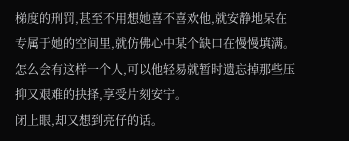梯度的刑罚,甚至不用想她喜不喜欢他,就安静地呆在专属于她的空间里,就仿佛心中某个缺口在慢慢填满。
怎么会有这样一个人,可以他轻易就暂时遗忘掉那些压抑又艰难的抉择,享受片刻安宁。
闭上眼,却又想到亮仔的话。